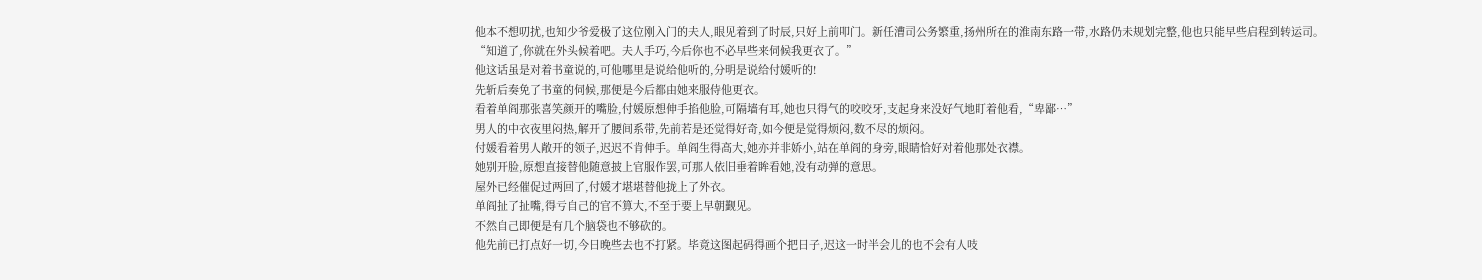他本不想叨扰,也知少爷爱极了这位刚入门的夫人,眼见着到了时辰,只好上前叩门。新任漕司公务繁重,扬州所在的淮南东路一带,水路仍未规划完整,他也只能早些启程到转运司。
“知道了,你就在外头候着吧。夫人手巧,今后你也不必早些来伺候我更衣了。”
他这话虽是对着书童说的,可他哪里是说给他听的,分明是说给付媛听的!
先斩后奏免了书童的伺候,那便是今后都由她来服侍他更衣。
看着单阎那张喜笑颜开的嘴脸,付媛原想伸手掐他脸,可隔墙有耳,她也只得气的咬咬牙,支起身来没好气地盯着他看,“卑鄙…”
男人的中衣夜里闷热,解开了腰间系带,先前若是还觉得好奇,如今便是觉得烦闷,数不尽的烦闷。
付媛看着男人敞开的领子,迟迟不肯伸手。单阎生得高大,她亦并非娇小,站在单阎的身旁,眼睛恰好对着他那处衣襟。
她别开脸,原想直接替他随意披上官服作罢,可那人依旧垂着眸看她,没有动弹的意思。
屋外已经催促过两回了,付媛才堪堪替他拢上了外衣。
单阎扯了扯嘴,得亏自己的官不算大,不至于要上早朝觐见。
不然自己即便是有几个脑袋也不够砍的。
他先前已打点好一切,今日晚些去也不打紧。毕竟这图起码得画个把日子,迟这一时半会儿的也不会有人吱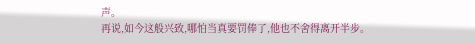声。
再说,如今这般兴致,哪怕当真要罚俸了,他也不舍得离开半步。